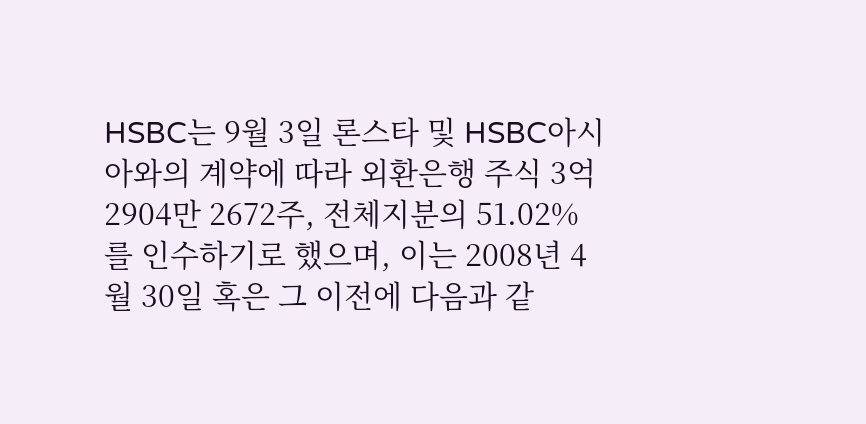HSBC는 9월 3일 론스타 및 HSBC아시아와의 계약에 따라 외환은행 주식 3억 2904만 2672주, 전체지분의 51.02%를 인수하기로 했으며, 이는 2008년 4월 30일 혹은 그 이전에 다음과 같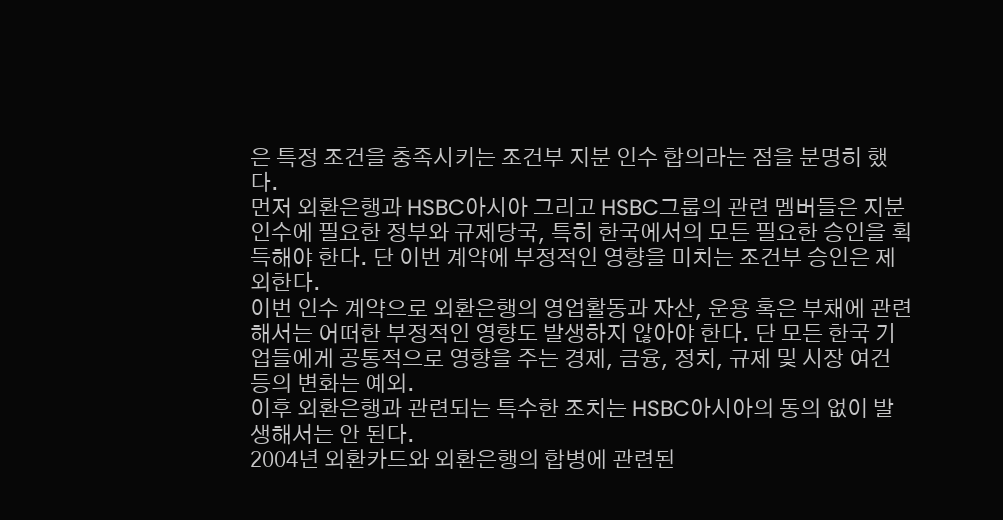은 특정 조건을 충족시키는 조건부 지분 인수 합의라는 점을 분명히 했다.
먼저 외환은행과 HSBC아시아 그리고 HSBC그룹의 관련 멤버들은 지분 인수에 필요한 정부와 규제당국, 특히 한국에서의 모든 필요한 승인을 획득해야 한다. 단 이번 계약에 부정적인 영향을 미치는 조건부 승인은 제외한다.
이번 인수 계약으로 외환은행의 영업활동과 자산, 운용 혹은 부채에 관련해서는 어떠한 부정적인 영향도 발생하지 않아야 한다. 단 모든 한국 기업들에게 공통적으로 영향을 주는 경제, 금융, 정치, 규제 및 시장 여건 등의 변화는 예외.
이후 외환은행과 관련되는 특수한 조치는 HSBC아시아의 동의 없이 발생해서는 안 된다.
2004년 외환카드와 외환은행의 합병에 관련된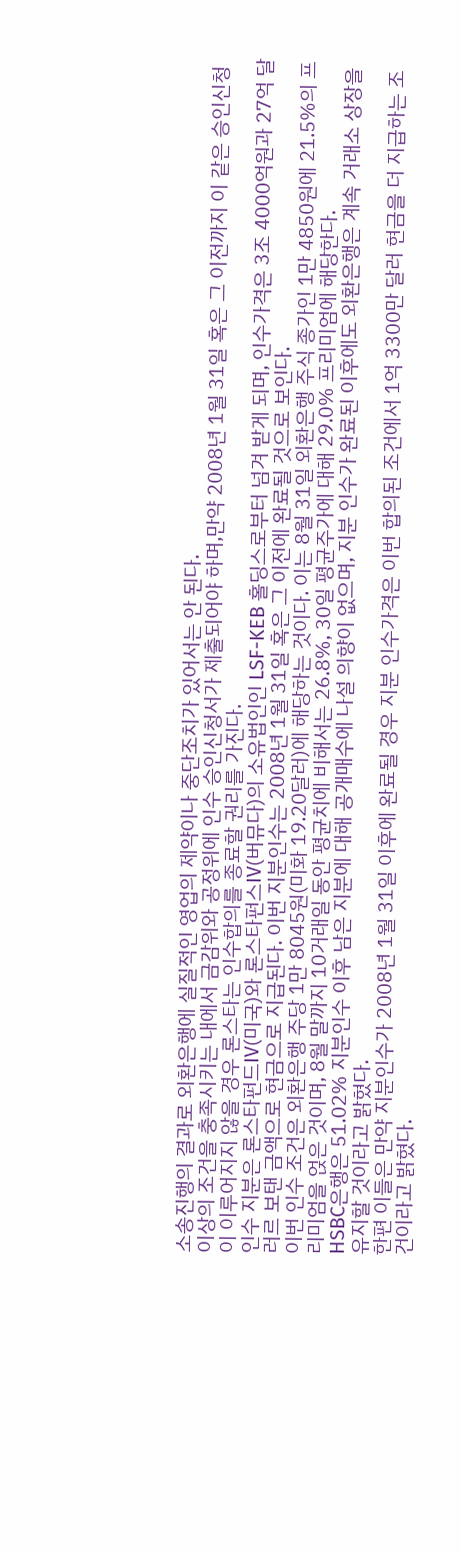소송진행의 결과로 외환은행에 실질적인 영업의 제약이나 중단조치가 있어서는 안 된다.
이상의 조건을 충족시키는 내에서 금감위와 공정위에 인수 승인신청서가 제출되어야 하며,만약 2008년 1월 31일 혹은 그 이전까지 이 같은 승인신청이 이루어지지 않을 경우 론스타는 인수합의를 종료할 권리를 가진다.
인수 지분은 론스타펀드IV(미국)와 론스타펀스IV(버뮤다)의 소유법인인 LSF-KEB 홀딩스로부터 넘겨 받게 되며, 인수가격은 3조 4000억원과 27억 달러르 보탠 금액으로 현금으로 지급된다. 이번 지분인수는 2008년 1월 31일 혹은 그 이전에 완료될 것으로 보인다.
이번 인수 조건은 외환은행 주당 1만 8045원(미화 19.20달러)에 해당하는 것이다. 이는 8월 31일 외환은행 주식 종가인 1만 4850원에 21.5%의 프리미엄을 얹은 것이며, 8월 말까지 10거래일 동안 평균치에 비해서는 26.8%, 30일 평균주가에 대해 29.0% 프리미엄에 해당한다.
HSBC은행은 51.02% 지분인수 이후 남은 지분에 대해 공개매수에 나설 의향이 없으며, 지분 인수가 완료된 이후에도 외환은행은 계속 거래소 상장을 유지할 것이라고 밝혔다.
한편 이들은 만약 지분인수가 2008년 1월 31일 이후에 완료될 경우 지분 인수가격은 이번 합의된 조건에서 1억 3300만 달러 현금을 더 지급하는 조건이라고 밝혔다.